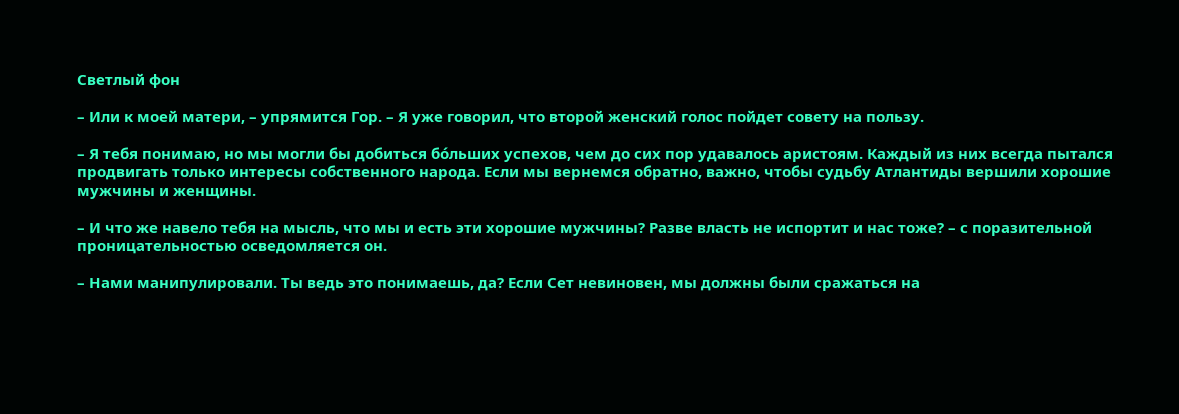Светлый фон

– Или к моей матери, – упрямится Гор. – Я уже говорил, что второй женский голос пойдет совету на пользу.

– Я тебя понимаю, но мы могли бы добиться бо́льших успехов, чем до сих пор удавалось аристоям. Каждый из них всегда пытался продвигать только интересы собственного народа. Если мы вернемся обратно, важно, чтобы судьбу Атлантиды вершили хорошие мужчины и женщины.

– И что же навело тебя на мысль, что мы и есть эти хорошие мужчины? Разве власть не испортит и нас тоже? – с поразительной проницательностью осведомляется он.

– Нами манипулировали. Ты ведь это понимаешь, да? Если Сет невиновен, мы должны были сражаться на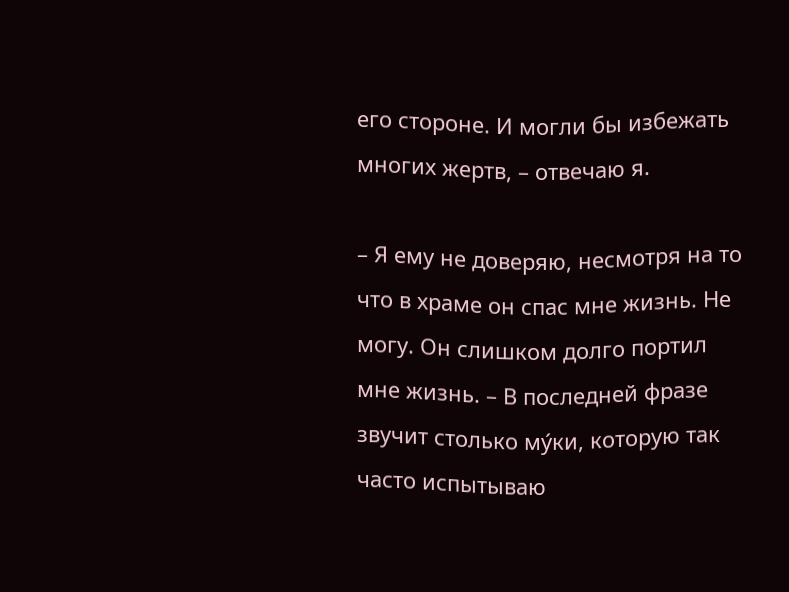его стороне. И могли бы избежать многих жертв, – отвечаю я.

– Я ему не доверяю, несмотря на то что в храме он спас мне жизнь. Не могу. Он слишком долго портил мне жизнь. – В последней фразе звучит столько му́ки, которую так часто испытываю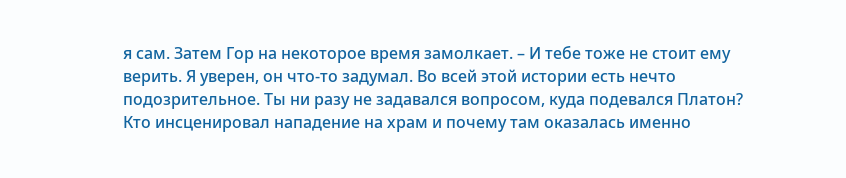я сам. Затем Гор на некоторое время замолкает. – И тебе тоже не стоит ему верить. Я уверен, он что-то задумал. Во всей этой истории есть нечто подозрительное. Ты ни разу не задавался вопросом, куда подевался Платон? Кто инсценировал нападение на храм и почему там оказалась именно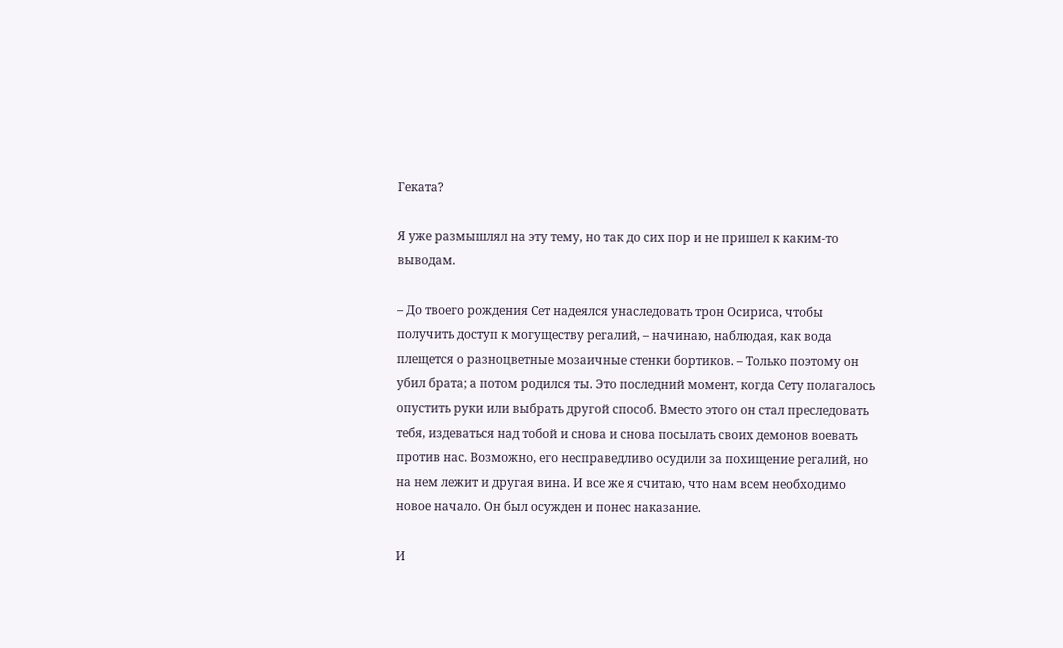Геката?

Я уже размышлял на эту тему, но так до сих пор и не пришел к каким-то выводам.

– До твоего рождения Сет надеялся унаследовать трон Осириса, чтобы получить доступ к могуществу регалий, – начинаю, наблюдая, как вода плещется о разноцветные мозаичные стенки бортиков. – Только поэтому он убил брата; а потом родился ты. Это последний момент, когда Сету полагалось опустить руки или выбрать другой способ. Вместо этого он стал преследовать тебя, издеваться над тобой и снова и снова посылать своих демонов воевать против нас. Возможно, его несправедливо осудили за похищение регалий, но на нем лежит и другая вина. И все же я считаю, что нам всем необходимо новое начало. Он был осужден и понес наказание.

И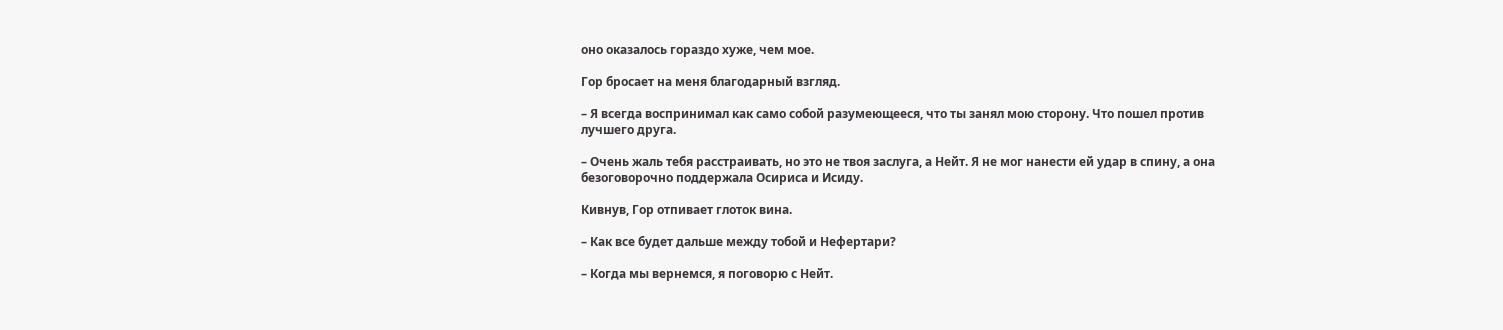оно оказалось гораздо хуже, чем мое.

Гор бросает на меня благодарный взгляд.

– Я всегда воспринимал как само собой разумеющееся, что ты занял мою сторону. Что пошел против лучшего друга.

– Очень жаль тебя расстраивать, но это не твоя заслуга, а Нейт. Я не мог нанести ей удар в спину, а она безоговорочно поддержала Осириса и Исиду.

Кивнув, Гор отпивает глоток вина.

– Как все будет дальше между тобой и Нефертари?

– Когда мы вернемся, я поговорю с Нейт.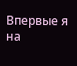Впервые я на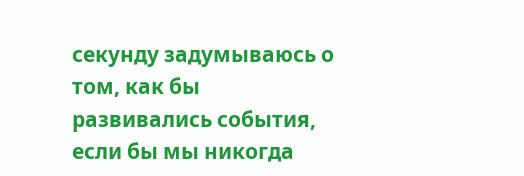секунду задумываюсь о том, как бы развивались события, если бы мы никогда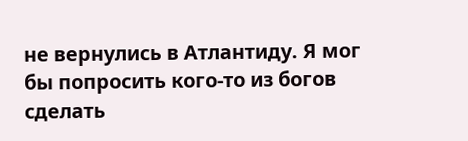не вернулись в Атлантиду. Я мог бы попросить кого-то из богов сделать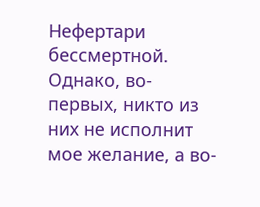Нефертари бессмертной. Однако, во-первых, никто из них не исполнит мое желание, а во-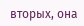вторых, она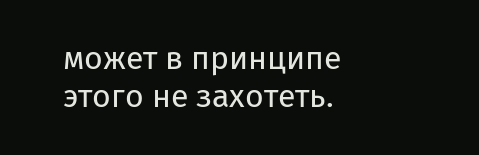может в принципе этого не захотеть.